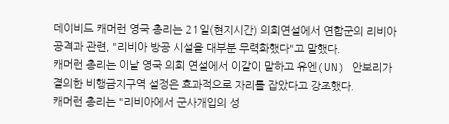데이비드 캐머런 영국 총리는 21일(현지시간) 의회연설에서 연합군의 리비아 공격과 관련, "리비아 방공 시설을 대부분 무력화했다"고 말했다.
캐머런 총리는 이날 영국 의회 연설에서 이같이 말하고 유엔(UN) 안보리가 결의한 비행금지구역 설정은 효과적으로 자리를 잡았다고 강조했다.
캐머런 총리는 "리비아에서 군사개입의 성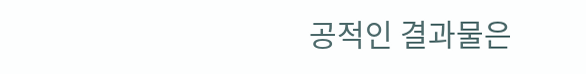공적인 결과물은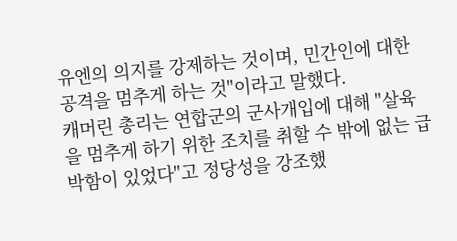유엔의 의지를 강제하는 것이며, 민간인에 대한 공격을 멈추게 하는 것"이라고 말했다.
캐머린 총리는 연합군의 군사개입에 대해 "살육을 멈추게 하기 위한 조치를 취할 수 밖에 없는 급박함이 있었다"고 정당성을 강조했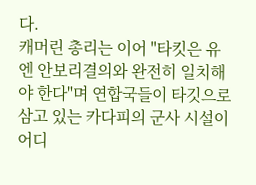다.
캐머린 총리는 이어 "타킷은 유엔 안보리결의와 완전히 일치해야 한다"며 연합국들이 타깃으로 삼고 있는 카다피의 군사 시설이 어디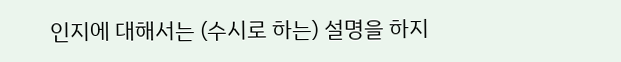인지에 대해서는 (수시로 하는) 설명을 하지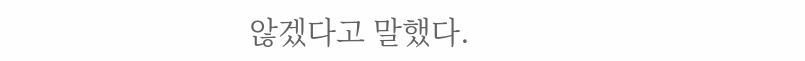않겠다고 말했다.